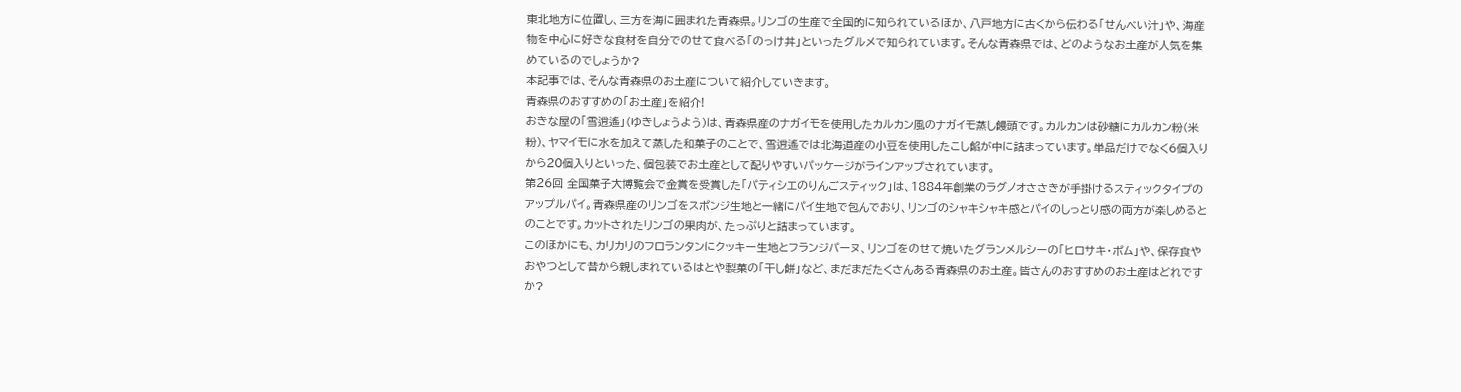東北地方に位置し、三方を海に囲まれた青森県。リンゴの生産で全国的に知られているほか、八戸地方に古くから伝わる「せんべい汁」や、海産物を中心に好きな食材を自分でのせて食べる「のっけ丼」といったグルメで知られています。そんな青森県では、どのようなお土産が人気を集めているのでしょうか?
本記事では、そんな青森県のお土産について紹介していきます。
青森県のおすすめの「お土産」を紹介!
おきな屋の「雪逍遙」(ゆきしょうよう)は、青森県産のナガイモを使用したカルカン風のナガイモ蒸し饅頭です。カルカンは砂糖にカルカン粉(米粉)、ヤマイモに水を加えて蒸した和菓子のことで、雪逍遙では北海道産の小豆を使用したこし餡が中に詰まっています。単品だけでなく6個入りから20個入りといった、個包装でお土産として配りやすいパッケージがラインアップされています。
第26回 全国菓子大博覧会で金賞を受賞した「パティシエのりんごスティック」は、1884年創業のラグノオささきが手掛けるスティックタイプのアップルパイ。青森県産のリンゴをスポンジ生地と一緒にパイ生地で包んでおり、リンゴのシャキシャキ感とパイのしっとり感の両方が楽しめるとのことです。カットされたリンゴの果肉が、たっぷりと詰まっています。
このほかにも、カリカリのフロランタンにクッキー生地とフランジパーヌ、リンゴをのせて焼いたグランメルシーの「ヒロサキ・ポム」や、保存食やおやつとして昔から親しまれているはとや製菓の「干し餅」など、まだまだたくさんある青森県のお土産。皆さんのおすすめのお土産はどれですか?